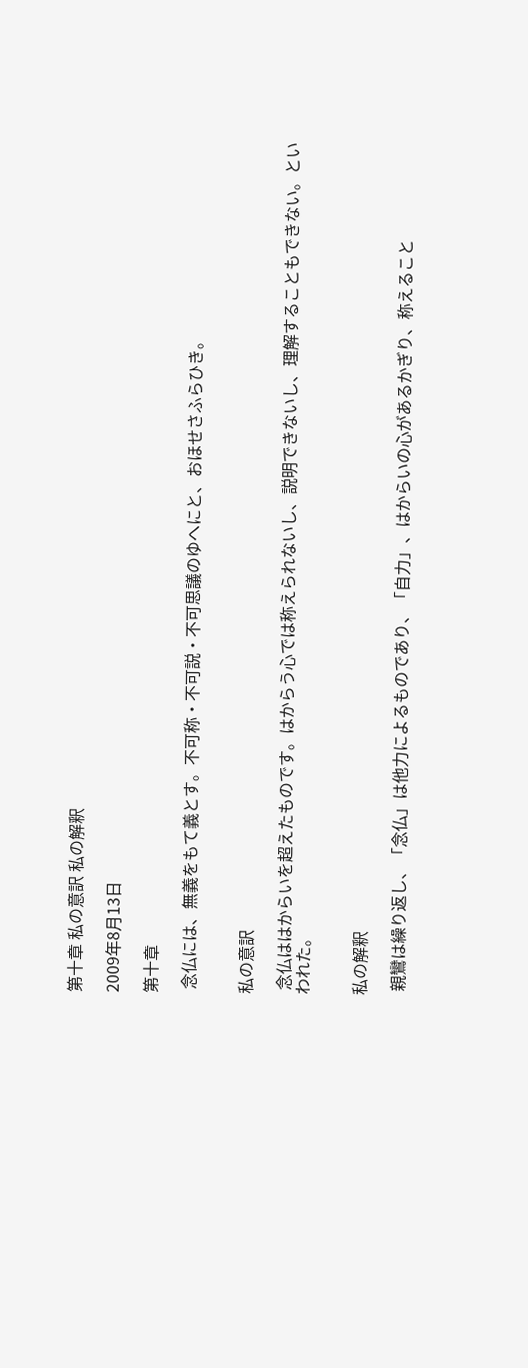第十章 私の意訳 私の解釈

2009年8月13日

第十章

 念仏には、無義をもて義とす。不可称・不可説・不可思議のゆへにと、おほせさふらひき。


私の意訳

 念仏ははからいを超えたものです。はからう心では称えられないし、説明できないし、理解することもできない。といわれた。


私の解釈

 親鸞は繰り返し、「念仏」は他力によるものであり、「自力」、はからいの心があるかぎり、称えること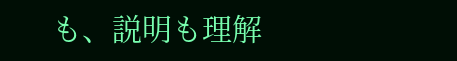も、説明も理解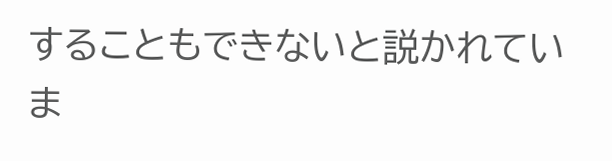することもできないと説かれていま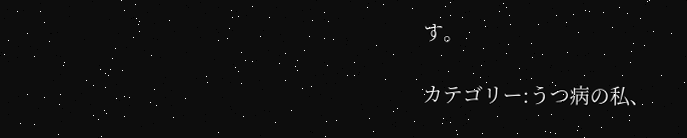す。

カテゴリー:うつ病の私、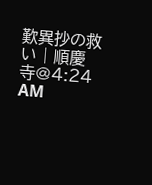歎異抄の救い | 順慶寺@4:24 AM